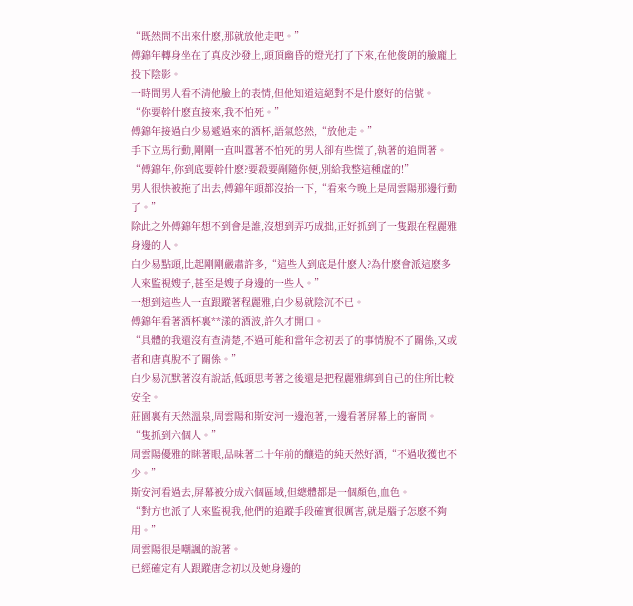“既然問不出來什麽,那就放他走吧。”
傅錦年轉身坐在了真皮沙發上,頭頂幽昏的燈光打了下來,在他俊朗的臉龐上投下陰影。
一時間男人看不清他臉上的表情,但他知道這絕對不是什麽好的信號。
“你要幹什麽直接來,我不怕死。”
傅錦年接過白少易遞過來的酒杯,語氣悠然,“放他走。”
手下立馬行動,剛剛一直叫囂著不怕死的男人卻有些慌了,執著的追問著。
“傅錦年,你到底要幹什麽?要殺要剮隨你便,別給我整這種虛的!”
男人很快被拖了出去,傅錦年頭都沒抬一下,“看來今晚上是周雲陽那邊行動了。”
除此之外傅錦年想不到會是誰,沒想到弄巧成拙,正好抓到了一隻跟在程麗雅身邊的人。
白少易點頭,比起剛剛嚴肅許多,“這些人到底是什麽人?為什麽會派這麽多人來監視嫂子,甚至是嫂子身邊的一些人。”
一想到這些人一直跟蹤著程麗雅,白少易就陰沉不已。
傅錦年看著酒杯裏**漾的酒波,許久才開口。
“具體的我還沒有查清楚,不過可能和當年念初丟了的事情脫不了關係,又或者和唐真脫不了關係。”
白少易沉默著沒有說話,低頭思考著之後還是把程麗雅綁到自己的住所比較安全。
莊園裏有天然溫泉,周雲陽和斯安河一邊泡著,一邊看著屏幕上的審問。
“隻抓到六個人。”
周雲陽優雅的眯著眼,品味著二十年前的釀造的純天然好酒,“不過收獲也不少。”
斯安河看過去,屏幕被分成六個區域,但總體都是一個顏色,血色。
“對方也派了人來監視我,他們的追蹤手段確實很厲害,就是腦子怎麽不夠用。”
周雲陽很是嘲諷的說著。
已經確定有人跟蹤唐念初以及她身邊的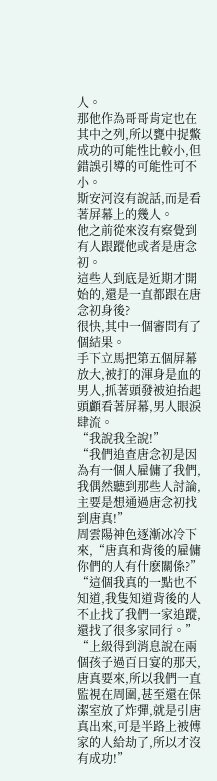人。
那他作為哥哥肯定也在其中之列,所以甕中捉鱉成功的可能性比較小,但錯誤引導的可能性可不小。
斯安河沒有說話,而是看著屏幕上的幾人。
他之前從來沒有察覺到有人跟蹤他或者是唐念初。
這些人到底是近期才開始的,還是一直都跟在唐念初身後?
很快,其中一個審問有了個結果。
手下立馬把第五個屏幕放大,被打的渾身是血的男人,抓著頭發被迫抬起頭顱看著屏幕,男人眼淚肆流。
“我說我全說!”
“我們追查唐念初是因為有一個人雇傭了我們,我偶然聽到那些人討論,主要是想通過唐念初找到唐真!”
周雲陽神色逐漸冰冷下來,“唐真和背後的雇傭你們的人有什麽關係?”
“這個我真的一點也不知道,我隻知道背後的人不止找了我們一家追蹤,還找了很多家同行。”
“上級得到消息說在兩個孩子過百日宴的那天,唐真要來,所以我們一直監視在周圍,甚至還在保潔室放了炸彈,就是引唐真出來,可是半路上被傅家的人給劫了,所以才沒有成功!”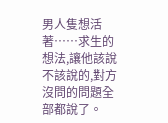男人隻想活著……求生的想法,讓他該說不該說的,對方沒問的問題全部都說了。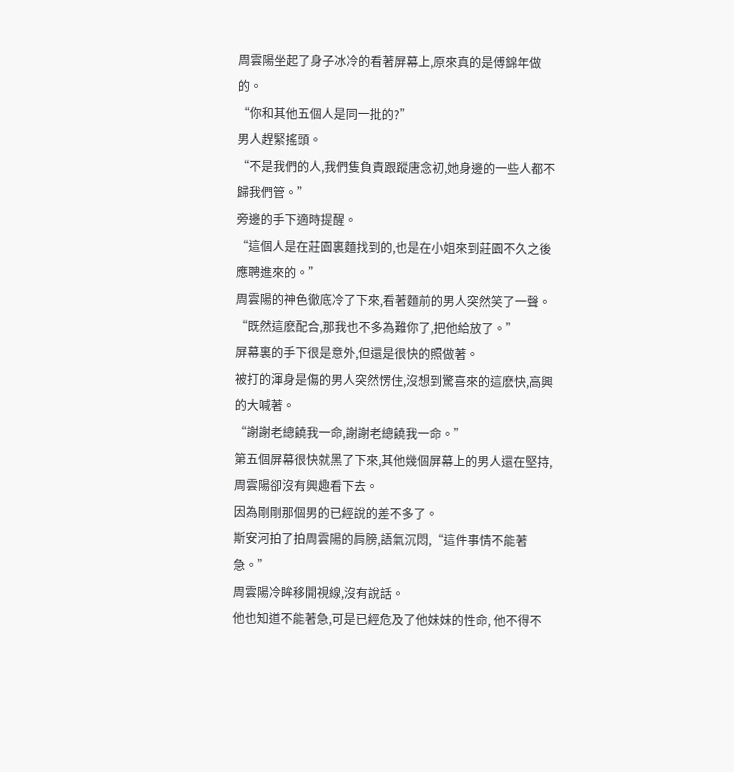周雲陽坐起了身子冰冷的看著屏幕上,原來真的是傅錦年做的。
“你和其他五個人是同一批的?”
男人趕緊搖頭。
“不是我們的人,我們隻負責跟蹤唐念初,她身邊的一些人都不歸我們管。”
旁邊的手下適時提醒。
“這個人是在莊園裏麵找到的,也是在小姐來到莊園不久之後應聘進來的。”
周雲陽的神色徹底冷了下來,看著麵前的男人突然笑了一聲。
“既然這麽配合,那我也不多為難你了,把他給放了。”
屏幕裏的手下很是意外,但還是很快的照做著。
被打的渾身是傷的男人突然愣住,沒想到驚喜來的這麽快,高興的大喊著。
“謝謝老總饒我一命,謝謝老總饒我一命。”
第五個屏幕很快就黑了下來,其他幾個屏幕上的男人還在堅持,周雲陽卻沒有興趣看下去。
因為剛剛那個男的已經說的差不多了。
斯安河拍了拍周雲陽的肩膀,語氣沉悶,“這件事情不能著急。”
周雲陽冷眸移開視線,沒有說話。
他也知道不能著急,可是已經危及了他妹妹的性命, 他不得不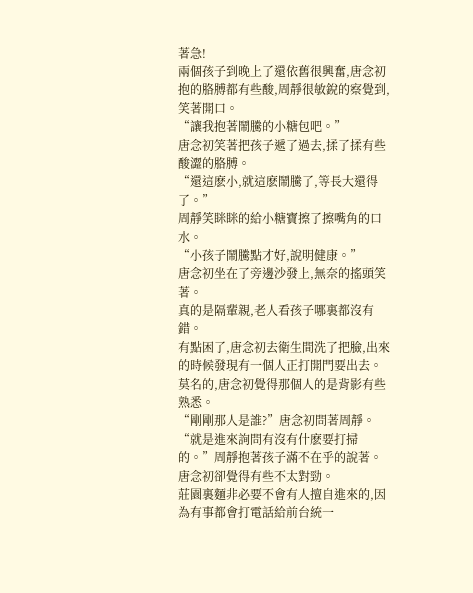著急!
兩個孩子到晚上了還依舊很興奮,唐念初抱的胳膊都有些酸,周靜很敏銳的察覺到,笑著開口。
“讓我抱著鬧騰的小糖包吧。”
唐念初笑著把孩子遞了過去,揉了揉有些酸澀的胳膊。
“還這麽小,就這麽鬧騰了,等長大還得了。”
周靜笑眯眯的給小糖寶擦了擦嘴角的口水。
“小孩子鬧騰點才好,說明健康。”
唐念初坐在了旁邊沙發上,無奈的搖頭笑著。
真的是隔輩親,老人看孩子哪裏都沒有錯。
有點困了,唐念初去衛生間洗了把臉,出來的時候發現有一個人正打開門要出去。
莫名的,唐念初覺得那個人的是背影有些熟悉。
“剛剛那人是誰?”唐念初問著周靜。
“就是進來詢問有沒有什麽要打掃的。”周靜抱著孩子滿不在乎的說著。
唐念初卻覺得有些不太對勁。
莊園裏麵非必要不會有人擅自進來的,因為有事都會打電話給前台統一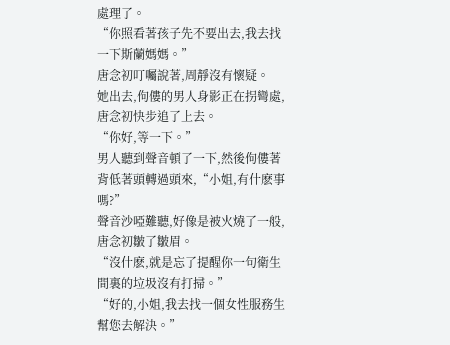處理了。
“你照看著孩子先不要出去,我去找一下斯蘭媽媽。”
唐念初叮囑說著,周靜沒有懷疑。
她出去,佝僂的男人身影正在拐彎處,唐念初快步追了上去。
“你好,等一下。”
男人聽到聲音頓了一下,然後佝僂著背低著頭轉過頭來,“小姐,有什麽事嗎?”
聲音沙啞難聽,好像是被火燒了一般,唐念初皺了皺眉。
“沒什麽,就是忘了提醒你一句衛生間裏的垃圾沒有打掃。”
“好的,小姐,我去找一個女性服務生幫您去解決。”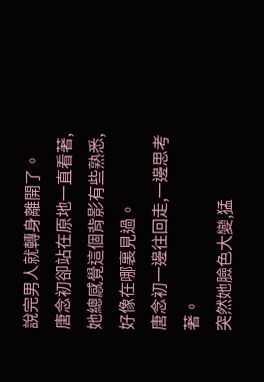說完男人就轉身離開了。
唐念初卻站在原地一直看著,她總感覺這個背影有些熟悉,好像在哪裏見過。
唐念初一邊往回走,一邊思考著。
突然她臉色大變,猛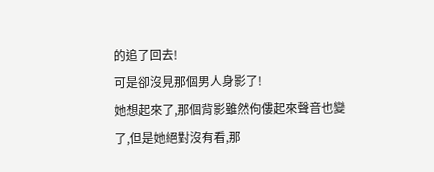的追了回去!
可是卻沒見那個男人身影了!
她想起來了,那個背影雖然佝僂起來聲音也變了,但是她絕對沒有看,那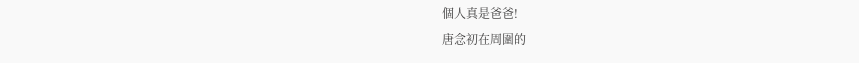個人真是爸爸!
唐念初在周圍的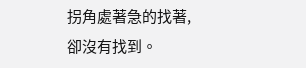拐角處著急的找著,卻沒有找到。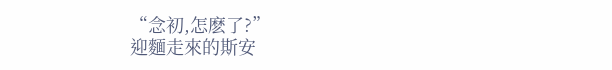“念初,怎麽了?”
迎麵走來的斯安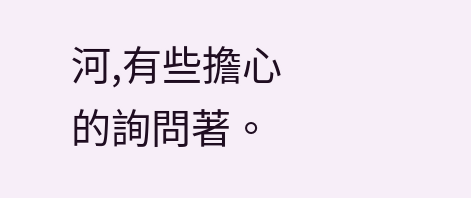河,有些擔心的詢問著。